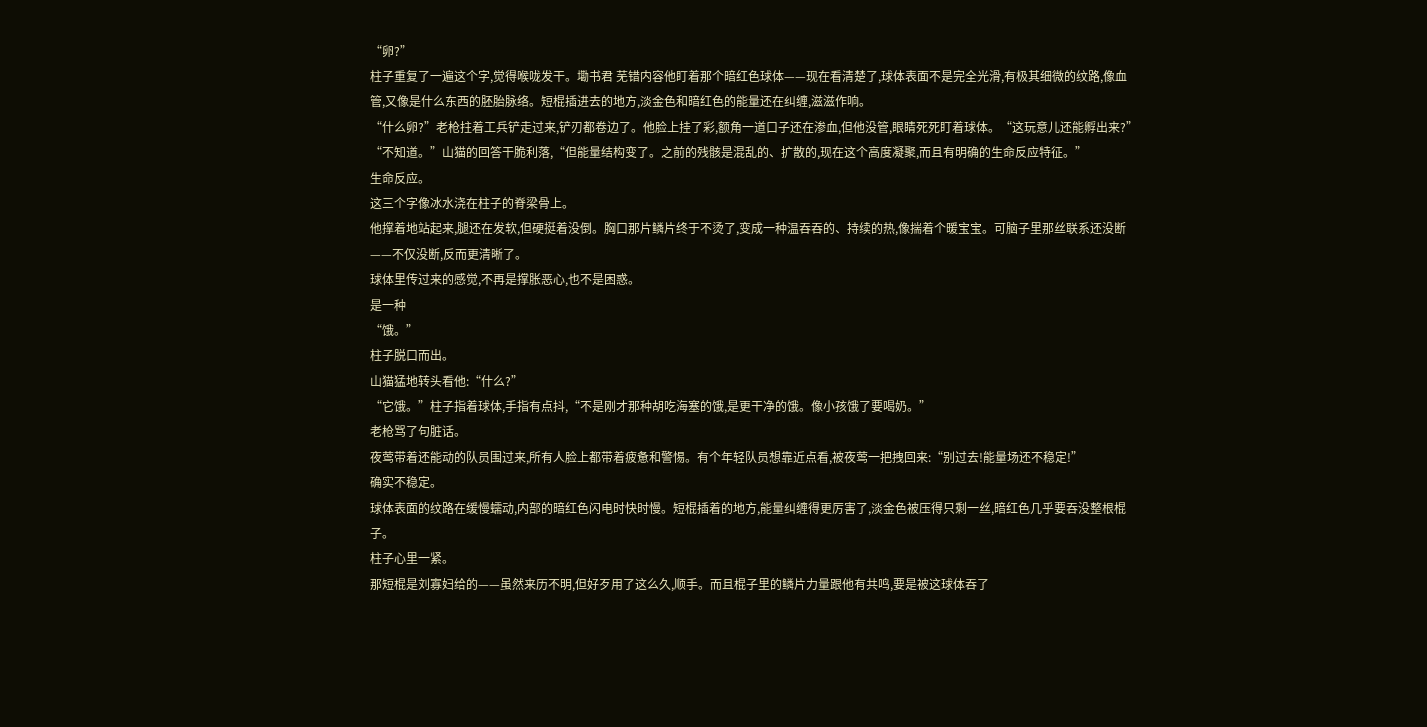“卵?”
柱子重复了一遍这个字,觉得喉咙发干。墈书君 芜错内容他盯着那个暗红色球体——现在看清楚了,球体表面不是完全光滑,有极其细微的纹路,像血管,又像是什么东西的胚胎脉络。短棍插进去的地方,淡金色和暗红色的能量还在纠缠,滋滋作响。
“什么卵?”老枪拄着工兵铲走过来,铲刃都卷边了。他脸上挂了彩,额角一道口子还在渗血,但他没管,眼睛死死盯着球体。“这玩意儿还能孵出来?”
“不知道。”山猫的回答干脆利落,“但能量结构变了。之前的残骸是混乱的、扩散的,现在这个高度凝聚,而且有明确的生命反应特征。”
生命反应。
这三个字像冰水浇在柱子的脊梁骨上。
他撑着地站起来,腿还在发软,但硬挺着没倒。胸口那片鳞片终于不烫了,变成一种温吞吞的、持续的热,像揣着个暖宝宝。可脑子里那丝联系还没断——不仅没断,反而更清晰了。
球体里传过来的感觉,不再是撑胀恶心,也不是困惑。
是一种
“饿。”
柱子脱口而出。
山猫猛地转头看他:“什么?”
“它饿。”柱子指着球体,手指有点抖,“不是刚才那种胡吃海塞的饿,是更干净的饿。像小孩饿了要喝奶。”
老枪骂了句脏话。
夜莺带着还能动的队员围过来,所有人脸上都带着疲惫和警惕。有个年轻队员想靠近点看,被夜莺一把拽回来:“别过去!能量场还不稳定!”
确实不稳定。
球体表面的纹路在缓慢蠕动,内部的暗红色闪电时快时慢。短棍插着的地方,能量纠缠得更厉害了,淡金色被压得只剩一丝,暗红色几乎要吞没整根棍子。
柱子心里一紧。
那短棍是刘寡妇给的——虽然来历不明,但好歹用了这么久,顺手。而且棍子里的鳞片力量跟他有共鸣,要是被这球体吞了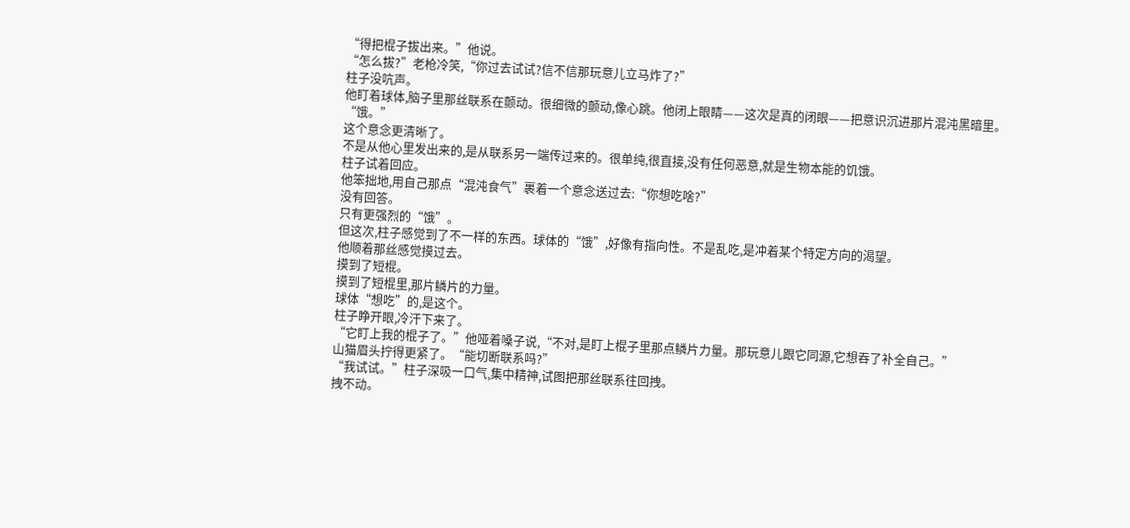“得把棍子拔出来。”他说。
“怎么拔?”老枪冷笑,“你过去试试?信不信那玩意儿立马炸了?”
柱子没吭声。
他盯着球体,脑子里那丝联系在颤动。很细微的颤动,像心跳。他闭上眼睛——这次是真的闭眼——把意识沉进那片混沌黑暗里。
“饿。”
这个意念更清晰了。
不是从他心里发出来的,是从联系另一端传过来的。很单纯,很直接,没有任何恶意,就是生物本能的饥饿。
柱子试着回应。
他笨拙地,用自己那点“混沌食气”裹着一个意念送过去:“你想吃啥?”
没有回答。
只有更强烈的“饿”。
但这次,柱子感觉到了不一样的东西。球体的“饿”,好像有指向性。不是乱吃,是冲着某个特定方向的渴望。
他顺着那丝感觉摸过去。
摸到了短棍。
摸到了短棍里,那片鳞片的力量。
球体“想吃”的,是这个。
柱子睁开眼,冷汗下来了。
“它盯上我的棍子了。”他哑着嗓子说,“不对,是盯上棍子里那点鳞片力量。那玩意儿跟它同源,它想吞了补全自己。”
山猫眉头拧得更紧了。“能切断联系吗?”
“我试试。”柱子深吸一口气,集中精神,试图把那丝联系往回拽。
拽不动。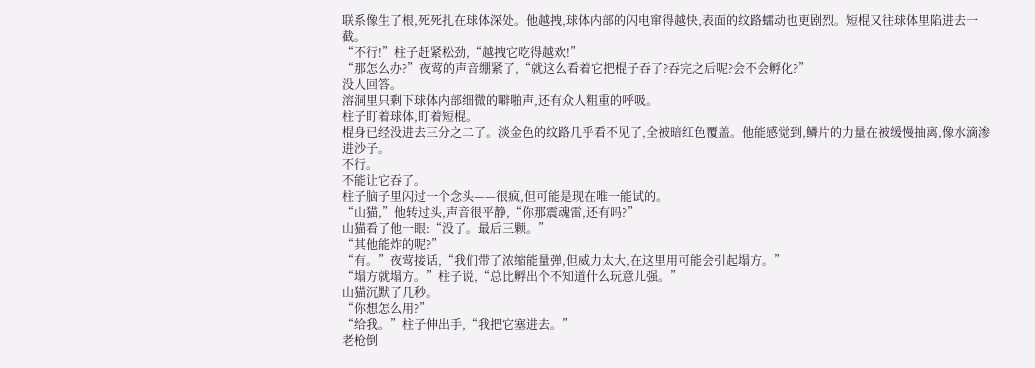联系像生了根,死死扎在球体深处。他越拽,球体内部的闪电窜得越快,表面的纹路蠕动也更剧烈。短棍又往球体里陷进去一截。
“不行!”柱子赶紧松劲,“越拽它吃得越欢!”
“那怎么办?”夜莺的声音绷紧了,“就这么看着它把棍子吞了?吞完之后呢?会不会孵化?”
没人回答。
溶洞里只剩下球体内部细微的噼啪声,还有众人粗重的呼吸。
柱子盯着球体,盯着短棍。
棍身已经没进去三分之二了。淡金色的纹路几乎看不见了,全被暗红色覆盖。他能感觉到,鳞片的力量在被缓慢抽离,像水滴渗进沙子。
不行。
不能让它吞了。
柱子脑子里闪过一个念头——很疯,但可能是现在唯一能试的。
“山猫,”他转过头,声音很平静,“你那震魂雷,还有吗?”
山猫看了他一眼:“没了。最后三颗。”
“其他能炸的呢?”
“有。”夜莺接话,“我们带了浓缩能量弹,但威力太大,在这里用可能会引起塌方。”
“塌方就塌方。”柱子说,“总比孵出个不知道什么玩意儿强。”
山猫沉默了几秒。
“你想怎么用?”
“给我。”柱子伸出手,“我把它塞进去。”
老枪倒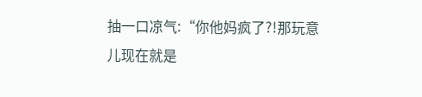抽一口凉气:“你他妈疯了?!那玩意儿现在就是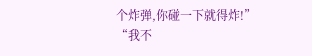个炸弹,你碰一下就得炸!”
“我不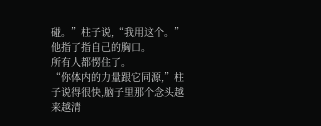碰。”柱子说,“我用这个。”
他指了指自己的胸口。
所有人都愣住了。
“你体内的力量跟它同源,”柱子说得很快,脑子里那个念头越来越清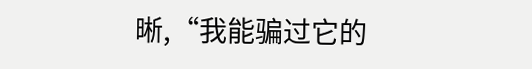晰,“我能骗过它的